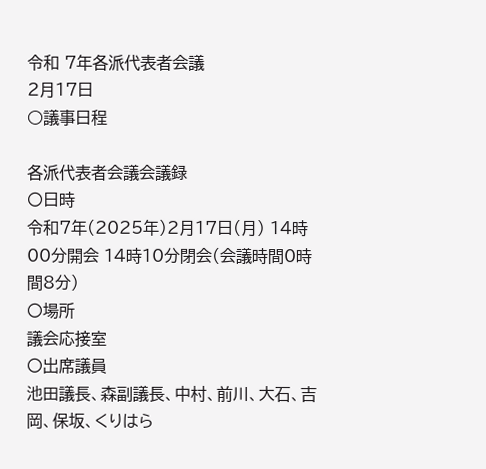令和 7年各派代表者会議
2月17日
○議事日程

各派代表者会議会議録
〇日時
令和7年(2025年)2月17日(月) 14時00分開会 14時10分閉会(会議時間0時間8分)
〇場所
議会応接室
〇出席議員
池田議長、森副議長、中村、前川、大石、吉岡、保坂、くりはら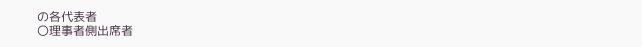の各代表者
〇理事者側出席者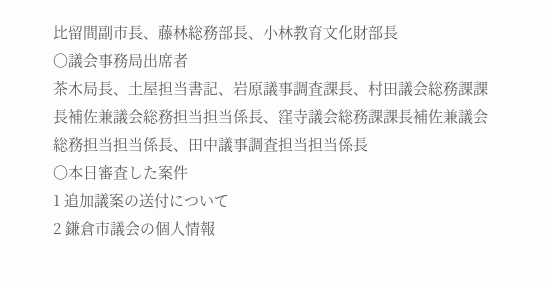比留間副市長、藤林総務部長、小林教育文化財部長
〇議会事務局出席者
茶木局長、土屋担当書記、岩原議事調査課長、村田議会総務課課長補佐兼議会総務担当担当係長、窪寺議会総務課課長補佐兼議会総務担当担当係長、田中議事調査担当担当係長
〇本日審査した案件
1 追加議案の送付について
2 鎌倉市議会の個人情報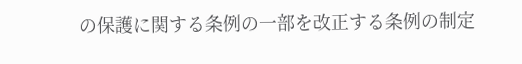の保護に関する条例の一部を改正する条例の制定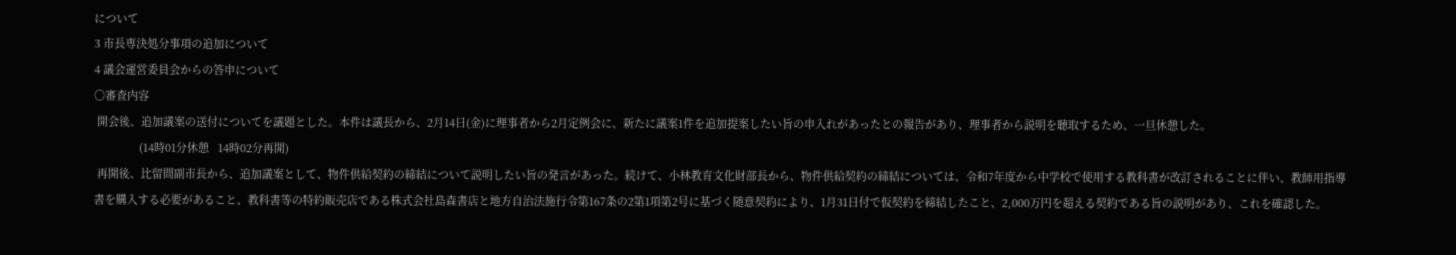について
3 市長専決処分事項の追加について
4 議会運営委員会からの答申について
〇審査内容
 開会後、追加議案の送付についてを議題とした。本件は議長から、2月14日(金)に理事者から2月定例会に、新たに議案1件を追加提案したい旨の申入れがあったとの報告があり、理事者から説明を聴取するため、一旦休憩した。
               (14時01分休憩   14時02分再開)
 再開後、比留間副市長から、追加議案として、物件供給契約の締結について説明したい旨の発言があった。続けて、小林教育文化財部長から、物件供給契約の締結については、令和7年度から中学校で使用する教科書が改訂されることに伴い、教師用指導書を購入する必要があること、教科書等の特約販売店である株式会社島森書店と地方自治法施行令第167条の2第1項第2号に基づく随意契約により、1月31日付で仮契約を締結したこと、2,000万円を超える契約である旨の説明があり、これを確認した。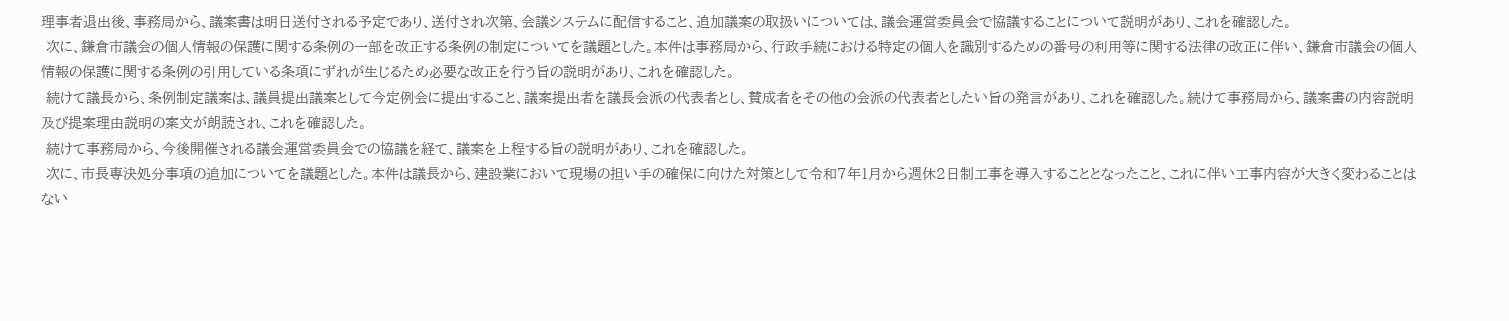理事者退出後、事務局から、議案書は明日送付される予定であり、送付され次第、会議システムに配信すること、追加議案の取扱いについては、議会運営委員会で協議することについて説明があり、これを確認した。
 次に、鎌倉市議会の個人情報の保護に関する条例の一部を改正する条例の制定についてを議題とした。本件は事務局から、行政手続における特定の個人を識別するための番号の利用等に関する法律の改正に伴い、鎌倉市議会の個人情報の保護に関する条例の引用している条項にずれが生じるため必要な改正を行う旨の説明があり、これを確認した。
 続けて議長から、条例制定議案は、議員提出議案として今定例会に提出すること、議案提出者を議長会派の代表者とし、賛成者をその他の会派の代表者としたい旨の発言があり、これを確認した。続けて事務局から、議案書の内容説明及び提案理由説明の案文が朗読され、これを確認した。
 続けて事務局から、今後開催される議会運営委員会での協議を経て、議案を上程する旨の説明があり、これを確認した。
 次に、市長専決処分事項の追加についてを議題とした。本件は議長から、建設業において現場の担い手の確保に向けた対策として令和7年1月から週休2日制工事を導入することとなったこと、これに伴い工事内容が大きく変わることはない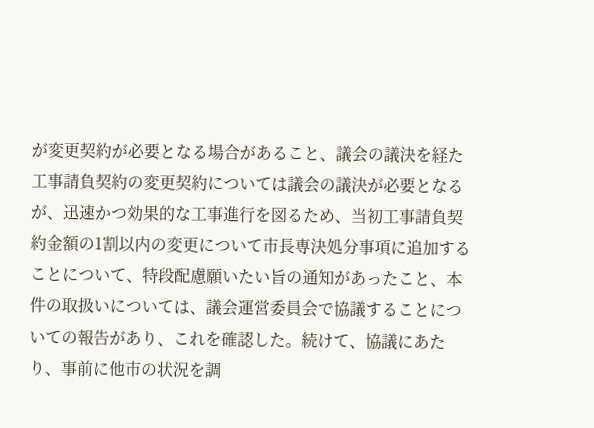が変更契約が必要となる場合があること、議会の議決を経た工事請負契約の変更契約については議会の議決が必要となるが、迅速かつ効果的な工事進行を図るため、当初工事請負契約金額の1割以内の変更について市長専決処分事項に追加することについて、特段配慮願いたい旨の通知があったこと、本件の取扱いについては、議会運営委員会で協議することについての報告があり、これを確認した。続けて、協議にあたり、事前に他市の状況を調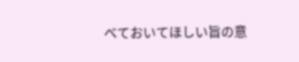べておいてほしい旨の意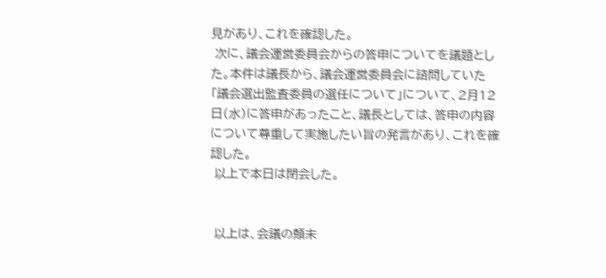見があり、これを確認した。
 次に、議会運営委員会からの答申についてを議題とした。本件は議長から、議会運営委員会に諮問していた「議会選出監査委員の選任について」について、2月12日(水)に答申があったこと、議長としては、答申の内容について尊重して実施したい旨の発言があり、これを確認した。
 以上で本日は閉会した。


 以上は、会議の顛末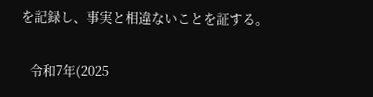を記録し、事実と相違ないことを証する。

   令和7年(2025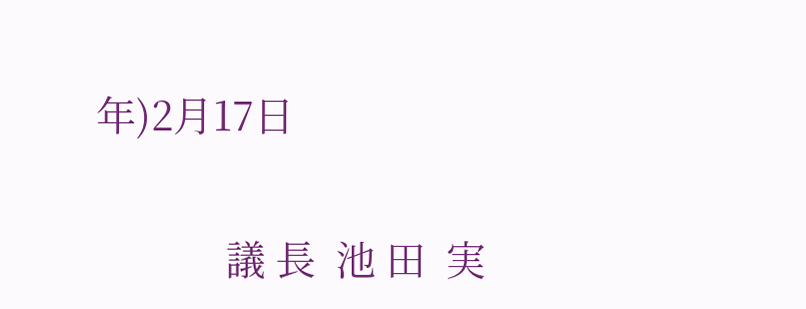年)2月17日

             議 長  池 田  実